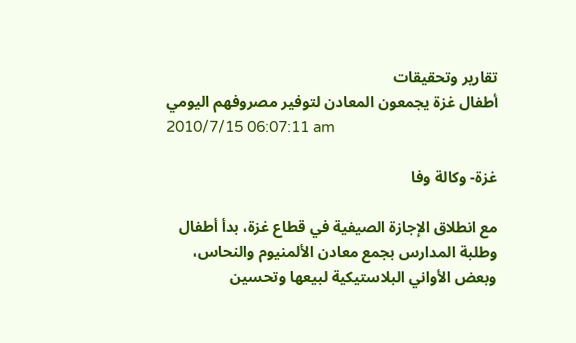تقارير وتحقيقات
أطفال غزة يجمعون المعادن لتوفير مصروفهم اليومي
2010/7/15 06:07:11 am

غزة- وكالة وفا

مع انطلاق الإجازة الصيفية في قطاع غزة، بدأ أطفال وطلبة المدارس بجمع معادن الألمنيوم والنحاس، وبعض الأواني البلاستيكية لبيعها وتحسين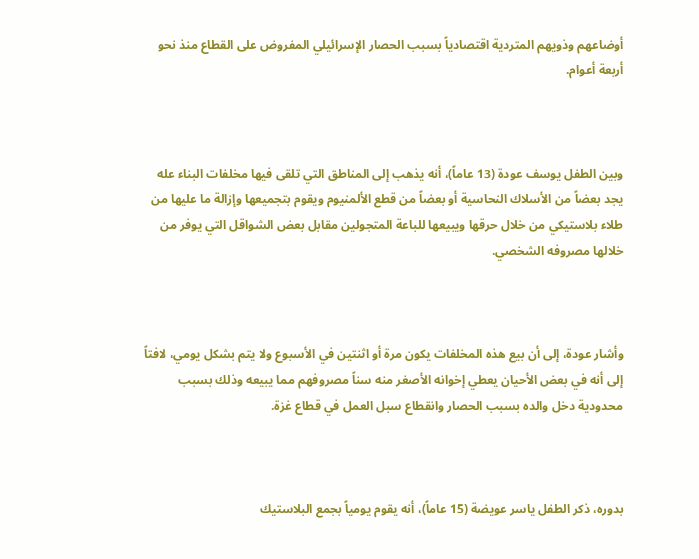أوضاعهم وذويهم المتردية اقتصادياً بسبب الحصار الإسرائيلي المفروض على القطاع منذ نحو أربعة أعوام.



وبين الطفل يوسف عودة (13 عاماً)، أنه يذهب إلى المناطق التي تلقى فيها مخلفات البناء عله يجد بعضاً من الأسلاك النحاسية أو بعضاً من قطع الألمنيوم ويقوم بتجميعها وإزالة ما عليها من طلاء بلاستيكي من خلال حرقها ويبيعها للباعة المتجولين مقابل بعض الشواقل التي يوفر من خلالها مصروفه الشخصي.



وأشار عودة، إلى أن بيع هذه المخلفات يكون مرة أو اثنتين في الأسبوع ولا يتم بشكل يومي، لافتاً إلى أنه في بعض الأحيان يعطي إخوانه الأصغر منه سناً مصروفهم مما يبيعه وذلك بسبب محدودية دخل والده بسبب الحصار وانقطاع سبل العمل في قطاع غزة.



بدوره، ذكر الطفل ياسر عويضة (15 عاماً)، أنه يقوم يومياً بجمع البلاستيك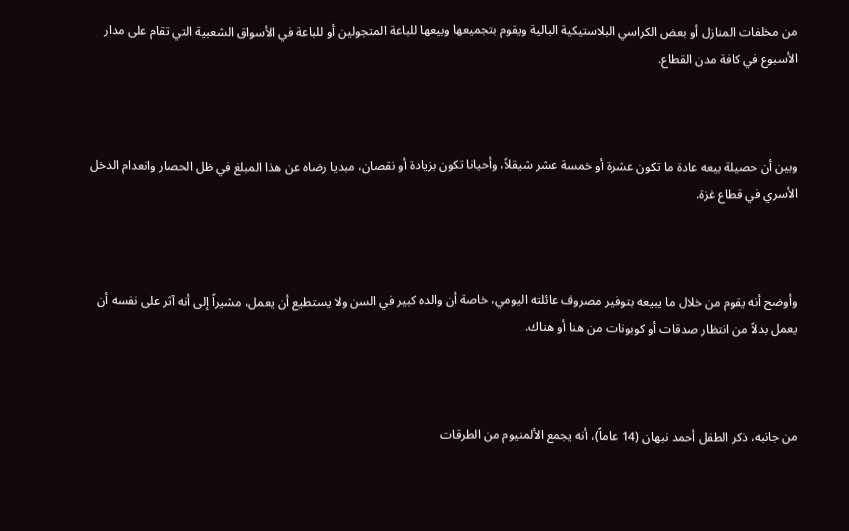من مخلفات المنازل أو بعض الكراسي البلاستيكية البالية ويقوم بتجميعها وبيعها للباعة المتجولين أو للباعة في الأسواق الشعبية التي تقام على مدار الأسبوع في كافة مدن القطاع.



وبين أن حصيلة بيعه عادة ما تكون عشرة أو خمسة عشر شيقلاً، وأحيانا تكون بزيادة أو نقصان، مبديا رضاه عن هذا المبلغ في ظل الحصار وانعدام الدخل الأسري في قطاع غزة.



وأوضح أنه يقوم من خلال ما يبيعه بتوفير مصروف عائلته اليومي، خاصة أن والده كبير في السن ولا يستطيع أن يعمل، مشيراً إلى أنه آثر على نفسه أن يعمل بدلاً من انتظار صدقات أو كوبونات من هنا أو هناك.



من جانبه، ذكر الطفل أحمد نبهان (14 عاماً)، أنه يجمع الألمنيوم من الطرقات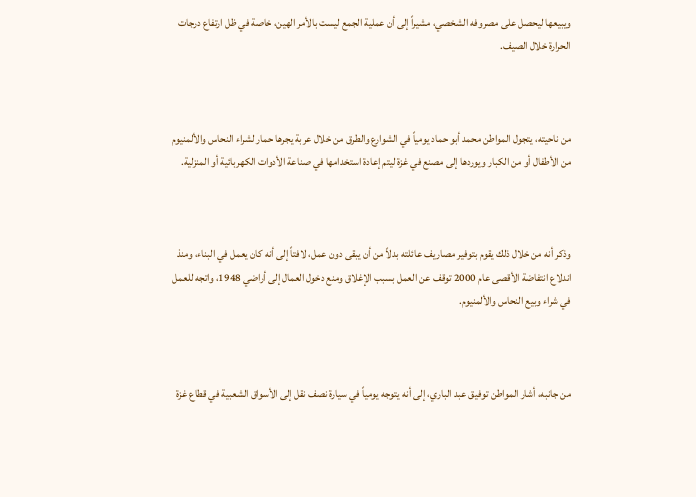ويبيعها ليحصل على مصروفه الشخصي، مشيراً إلى أن عملية الجمع ليست بالأمر الهين، خاصة في ظل ارتفاع درجات الحرارة خلال الصيف.



من ناحيته، يتجول المواطن محمد أبو حماد يومياً في الشوارع والطرق من خلال عربة يجرها حمار لشراء النحاس والألمنيوم من الأطفال أو من الكبار ويوردها إلى مصنع في غزة ليتم إعادة استخدامها في صناعة الأدوات الكهربائية أو المنزلية.



وذكر أنه من خلال ذلك يقوم بتوفير مصاريف عائلته بدلاً من أن يبقى دون عمل، لافتاً إلى أنه كان يعمل في البناء، ومنذ اندلاع انتفاضة الأقصى عام 2000 توقف عن العمل بسبب الإغلاق ومنع دخول العمال إلى أراضي 1948، واتجه للعمل في شراء وبيع النحاس والألمنيوم.



من جانبه، أشار المواطن توفيق عبد الباري، إلى أنه يتوجه يومياً في سيارة نصف نقل إلى الأسواق الشعبية في قطاع غزة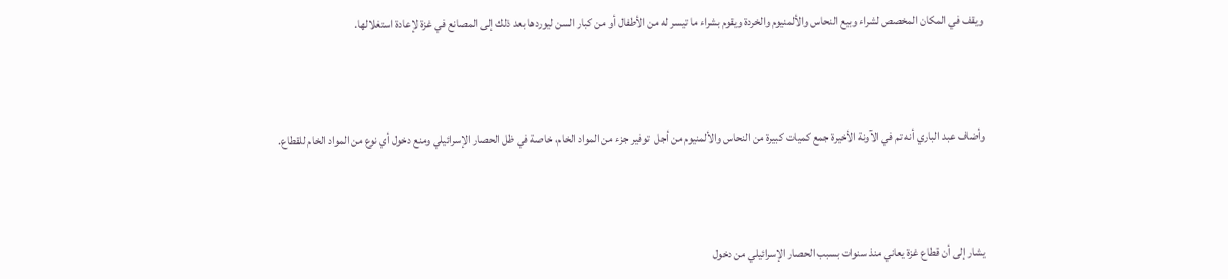ويقف في المكان المخصص لشراء وبيع النحاس والألمنيوم والخردة ويقوم بشراء ما تيسر له من الأطفال أو من كبار السن ليوردها بعد ذلك إلى المصانع في غزة لإعادة استغلالها.



وأضاف عبد الباري أنه تم في الآونة الأخيرة جمع كميات كبيرة من النحاس والألمنيوم من أجل  توفير جزء من المواد الخام، خاصة في ظل الحصار الإسرائيلي ومنع دخول أي نوع من المواد الخام للقطاع.



يشار إلى أن قطاع غزة يعاني منذ سنوات بسبب الحصار الإسرائيلي من دخول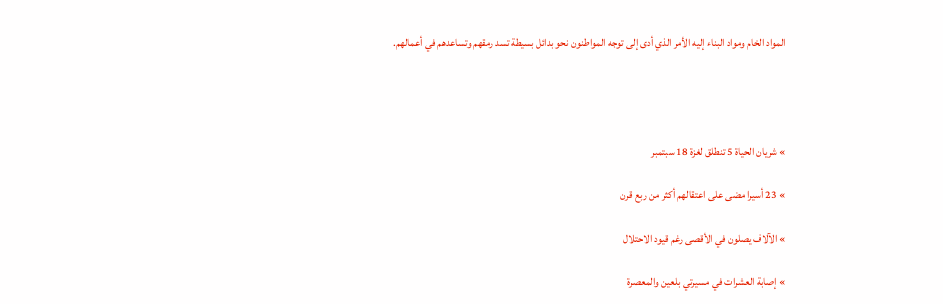المواد الخام ومواد البناء إليه الأمر الذي أدى إلى توجه المواطنون نحو بدائل بسيطة تسد رمقهم وتساعدهم في أعمالهم.




» شريان الحياة 5 تنطلق لغزة 18 سبتمبر

» 23 أسيرا مضى على اعتقالهم أكثر من ربع قرن

» الآلاف يصلون في الأقصى رغم قيود الاحتلال

» إصابة العشرات في مسيرتي بلعين والمعصرة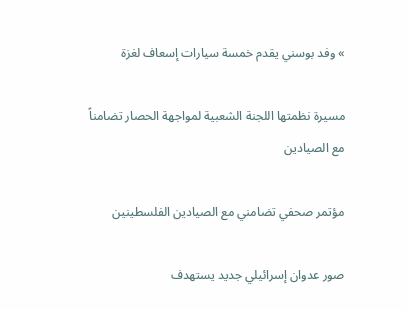» وفد بوسني يقدم خمسة سيارات إسعاف لغزة

مسيرة نظمتها اللجنة الشعبية لمواجهة الحصار تضامناً مع الصيادين

مؤتمر صحفي تضامني مع الصيادين الفلسطينين

صور عدوان إسرائيلي جديد يستهدف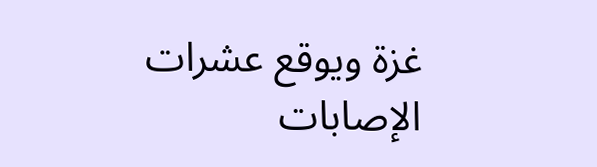غزة ويوقع عشرات الإصابات